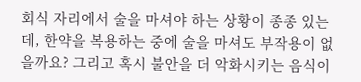회식 자리에서 술을 마셔야 하는 상황이 종종 있는데, 한약을 복용하는 중에 술을 마셔도 부작용이 없을까요? 그리고 혹시 불안을 더 악화시키는 음식이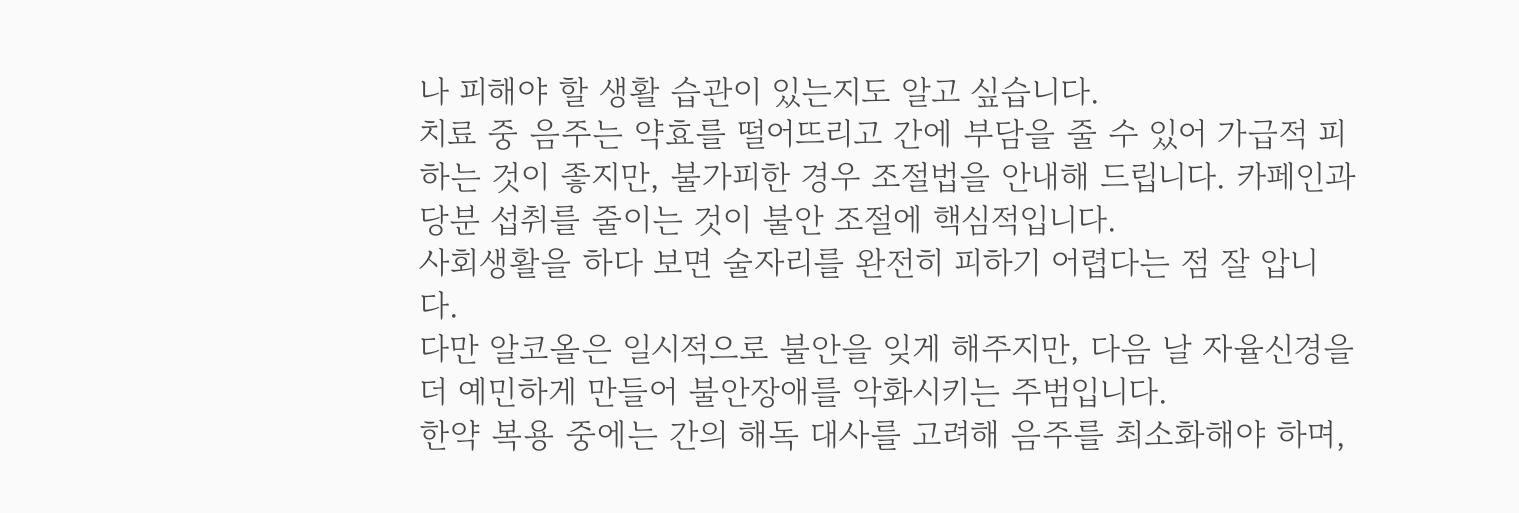나 피해야 할 생활 습관이 있는지도 알고 싶습니다.
치료 중 음주는 약효를 떨어뜨리고 간에 부담을 줄 수 있어 가급적 피하는 것이 좋지만, 불가피한 경우 조절법을 안내해 드립니다. 카페인과 당분 섭취를 줄이는 것이 불안 조절에 핵심적입니다.
사회생활을 하다 보면 술자리를 완전히 피하기 어렵다는 점 잘 압니다.
다만 알코올은 일시적으로 불안을 잊게 해주지만, 다음 날 자율신경을 더 예민하게 만들어 불안장애를 악화시키는 주범입니다.
한약 복용 중에는 간의 해독 대사를 고려해 음주를 최소화해야 하며,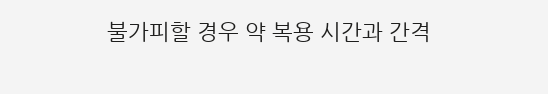불가피할 경우 약 복용 시간과 간격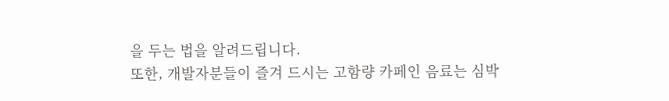을 두는 법을 알려드립니다.
또한, 개발자분들이 즐겨 드시는 고함량 카페인 음료는 심박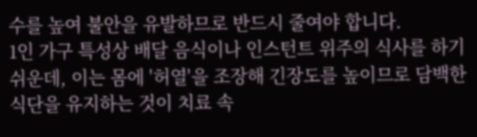수를 높여 불안을 유발하므로 반드시 줄여야 합니다.
1인 가구 특성상 배달 음식이나 인스턴트 위주의 식사를 하기 쉬운데, 이는 몸에 '허열'을 조장해 긴장도를 높이므로 담백한 식단을 유지하는 것이 치료 속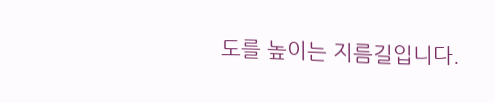도를 높이는 지름길입니다.